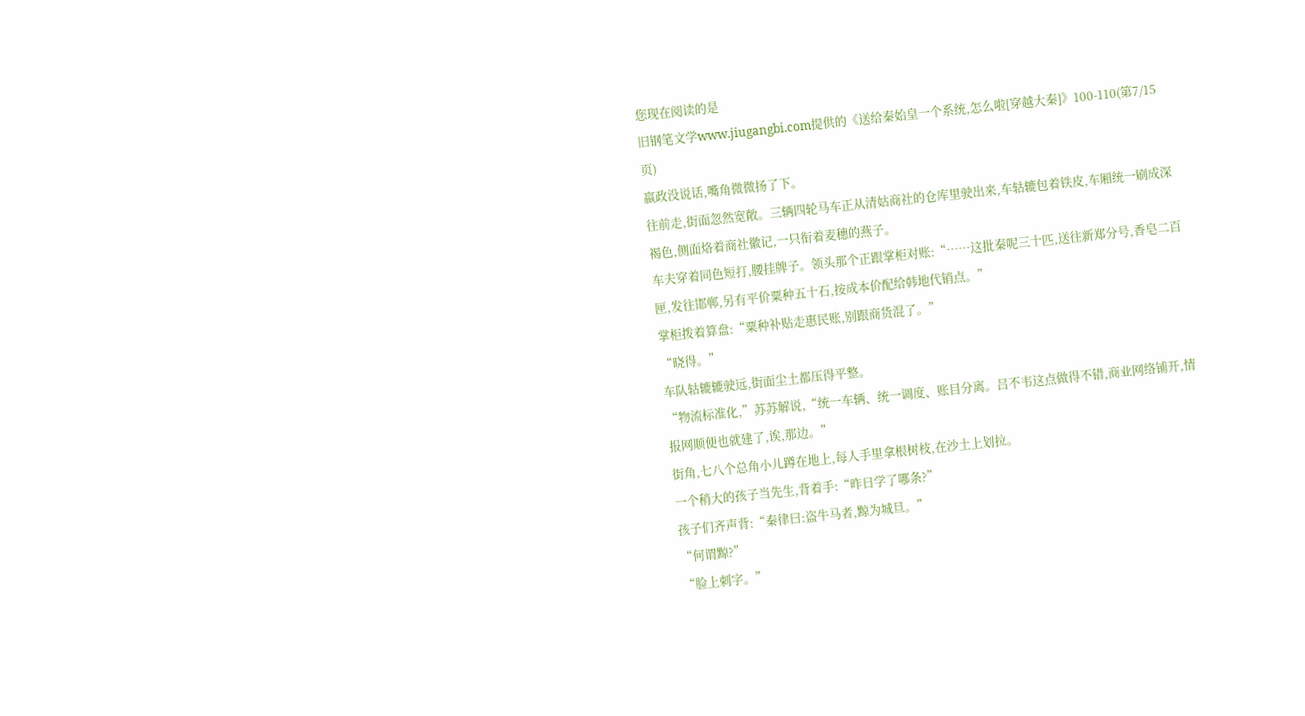您现在阅读的是
旧钢笔文学www.jiugangbi.com提供的《送给秦始皇一个系统,怎么啦[穿越大秦]》100-110(第7/15页)
嬴政没说话,嘴角微微扬了下。
往前走,街面忽然宽敞。三辆四轮马车正从清姑商社的仓库里驶出来,车轱辘包着铁皮,车厢统一刷成深褐色,侧面烙着商社徽记,一只衔着麦穗的燕子。
车夫穿着同色短打,腰挂牌子。领头那个正跟掌柜对账:“……这批秦呢三十匹,送往新郑分号,香皂二百匣,发往邯郸,另有平价粟种五十石,按成本价配给韩地代销点。”
掌柜拨着算盘:“粟种补贴走惠民账,别跟商货混了。”
“晓得。”
车队轱辘辘驶远,街面尘土都压得平整。
“物流标准化,”苏苏解说,“统一车辆、统一调度、账目分离。吕不韦这点做得不错,商业网络铺开,情报网顺便也就建了,诶,那边。”
街角,七八个总角小儿蹲在地上,每人手里拿根树枝,在沙土上划拉。
一个稍大的孩子当先生,背着手:“昨日学了哪条?”
孩子们齐声背:“秦律曰:盗牛马者,黥为城旦。”
“何谓黥?”
“脸上刺字。”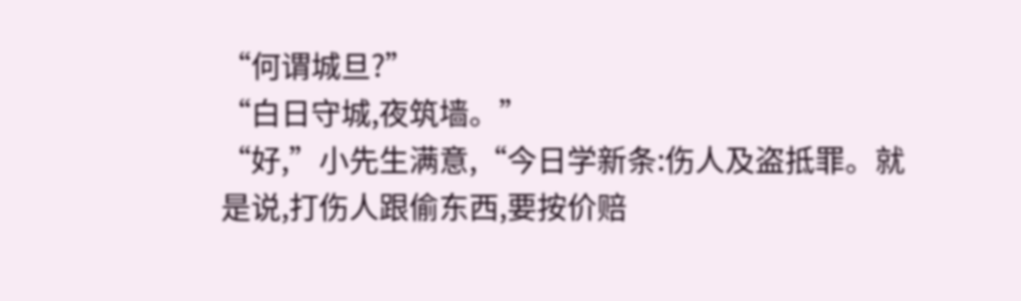“何谓城旦?”
“白日守城,夜筑墙。”
“好,”小先生满意,“今日学新条:伤人及盗抵罪。就是说,打伤人跟偷东西,要按价赔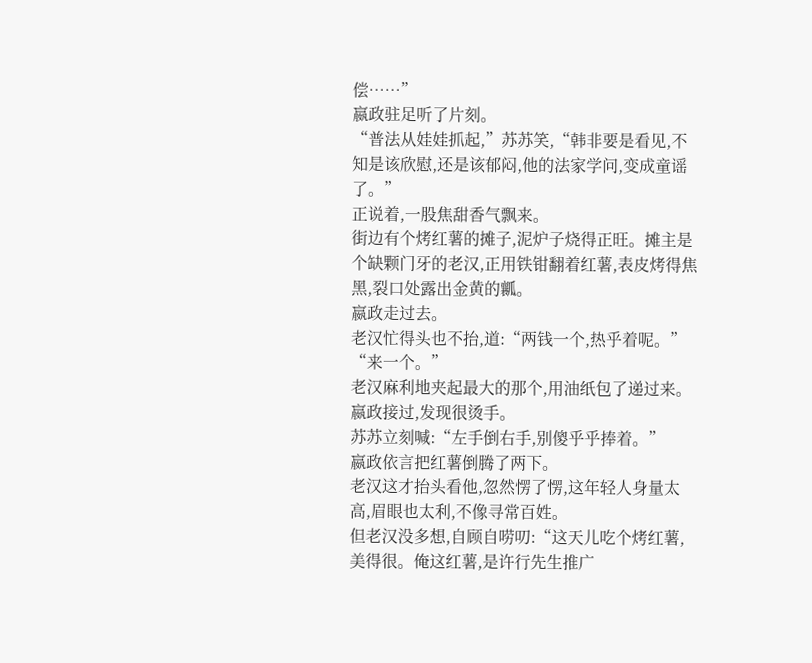偿……”
嬴政驻足听了片刻。
“普法从娃娃抓起,”苏苏笑,“韩非要是看见,不知是该欣慰,还是该郁闷,他的法家学问,变成童谣了。”
正说着,一股焦甜香气飘来。
街边有个烤红薯的摊子,泥炉子烧得正旺。摊主是个缺颗门牙的老汉,正用铁钳翻着红薯,表皮烤得焦黑,裂口处露出金黄的瓤。
嬴政走过去。
老汉忙得头也不抬,道:“两钱一个,热乎着呢。”
“来一个。”
老汉麻利地夹起最大的那个,用油纸包了递过来。
嬴政接过,发现很烫手。
苏苏立刻喊:“左手倒右手,别傻乎乎捧着。”
嬴政依言把红薯倒腾了两下。
老汉这才抬头看他,忽然愣了愣,这年轻人身量太高,眉眼也太利,不像寻常百姓。
但老汉没多想,自顾自唠叨:“这天儿吃个烤红薯,美得很。俺这红薯,是许行先生推广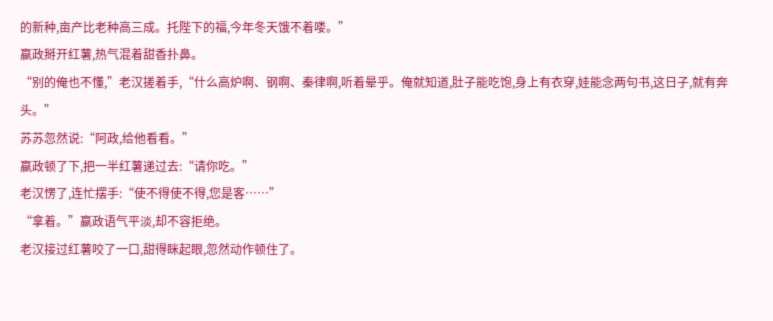的新种,亩产比老种高三成。托陛下的福,今年冬天饿不着喽。”
嬴政掰开红薯,热气混着甜香扑鼻。
“别的俺也不懂,”老汉搓着手,“什么高炉啊、钢啊、秦律啊,听着晕乎。俺就知道,肚子能吃饱,身上有衣穿,娃能念两句书,这日子,就有奔头。”
苏苏忽然说:“阿政,给他看看。”
嬴政顿了下,把一半红薯递过去:“请你吃。”
老汉愣了,连忙摆手:“使不得使不得,您是客……”
“拿着。”嬴政语气平淡,却不容拒绝。
老汉接过红薯咬了一口,甜得眯起眼,忽然动作顿住了。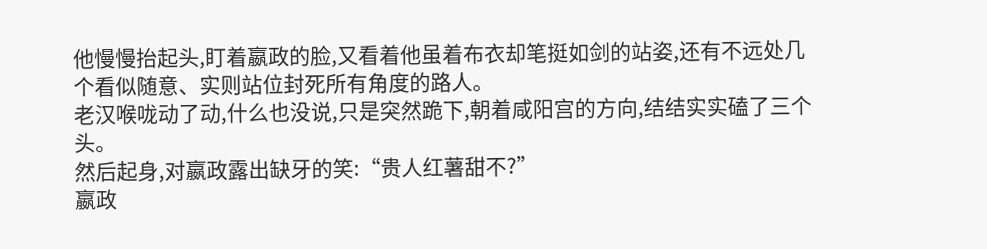他慢慢抬起头,盯着嬴政的脸,又看着他虽着布衣却笔挺如剑的站姿,还有不远处几个看似随意、实则站位封死所有角度的路人。
老汉喉咙动了动,什么也没说,只是突然跪下,朝着咸阳宫的方向,结结实实磕了三个头。
然后起身,对嬴政露出缺牙的笑:“贵人红薯甜不?”
嬴政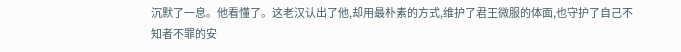沉默了一息。他看懂了。这老汉认出了他,却用最朴素的方式,维护了君王微服的体面,也守护了自己不知者不罪的安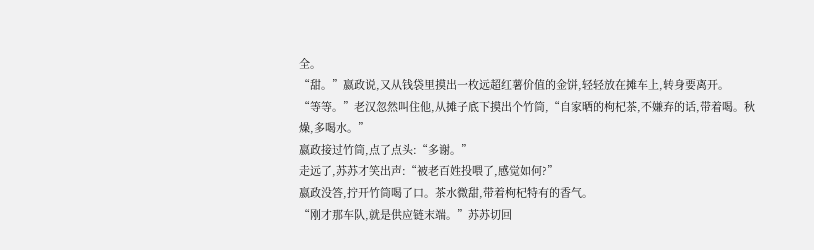全。
“甜。”嬴政说,又从钱袋里摸出一枚远超红薯价值的金饼,轻轻放在摊车上,转身要离开。
“等等。”老汉忽然叫住他,从摊子底下摸出个竹筒,“自家晒的枸杞茶,不嫌弃的话,带着喝。秋燥,多喝水。”
嬴政接过竹筒,点了点头:“多谢。”
走远了,苏苏才笑出声:“被老百姓投喂了,感觉如何?”
嬴政没答,拧开竹筒喝了口。茶水微甜,带着枸杞特有的香气。
“刚才那车队,就是供应链末端。”苏苏切回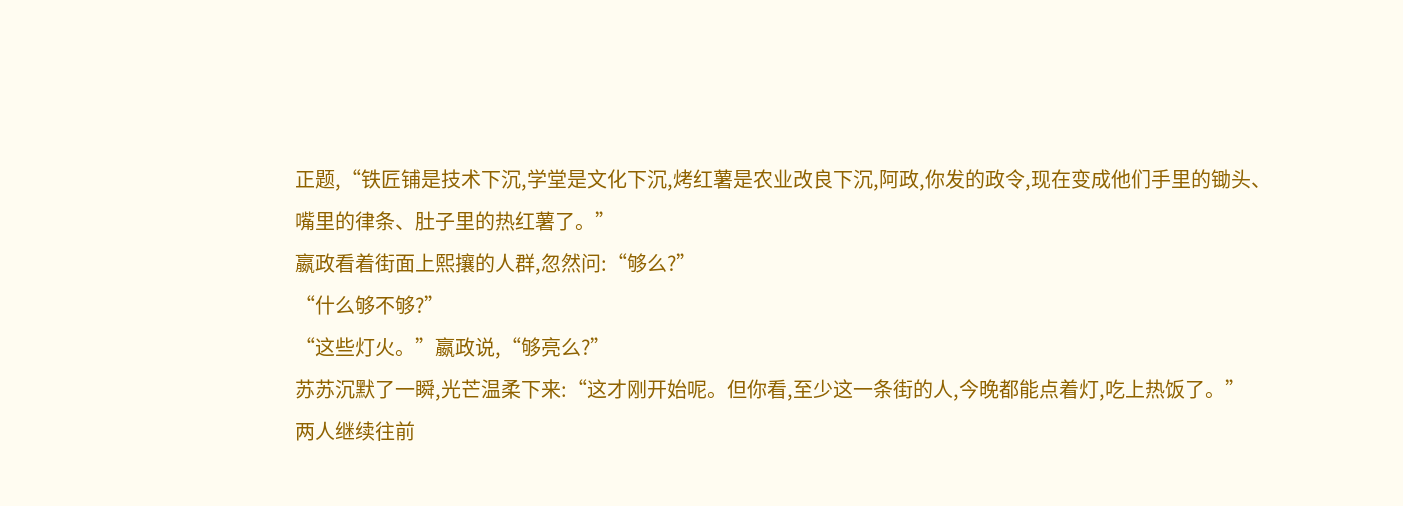正题,“铁匠铺是技术下沉,学堂是文化下沉,烤红薯是农业改良下沉,阿政,你发的政令,现在变成他们手里的锄头、嘴里的律条、肚子里的热红薯了。”
嬴政看着街面上熙攘的人群,忽然问:“够么?”
“什么够不够?”
“这些灯火。”嬴政说,“够亮么?”
苏苏沉默了一瞬,光芒温柔下来:“这才刚开始呢。但你看,至少这一条街的人,今晚都能点着灯,吃上热饭了。”
两人继续往前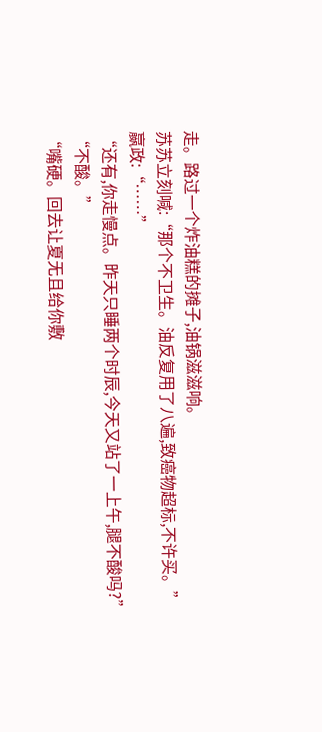走。路过一个炸油糕的摊子,油锅滋滋响。
苏苏立刻喊:“那个不卫生。油反复用了八遍,致癌物超标,不许买。”
嬴政:“……”
“还有,你走慢点。昨天只睡两个时辰,今天又站了一上午,腿不酸吗?”
“不酸。”
“嘴硬。回去让夏无且给你敷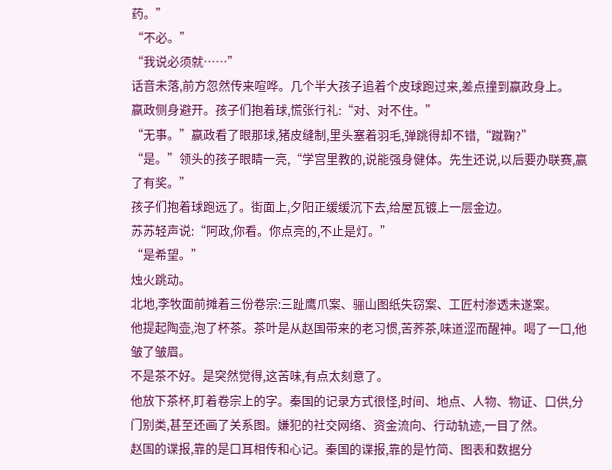药。”
“不必。”
“我说必须就……”
话音未落,前方忽然传来喧哗。几个半大孩子追着个皮球跑过来,差点撞到嬴政身上。
嬴政侧身避开。孩子们抱着球,慌张行礼:“对、对不住。”
“无事。”嬴政看了眼那球,猪皮缝制,里头塞着羽毛,弹跳得却不错,“蹴鞠?”
“是。”领头的孩子眼睛一亮,“学宫里教的,说能强身健体。先生还说,以后要办联赛,赢了有奖。”
孩子们抱着球跑远了。街面上,夕阳正缓缓沉下去,给屋瓦镀上一层金边。
苏苏轻声说:“阿政,你看。你点亮的,不止是灯。”
“是希望。”
烛火跳动。
北地,李牧面前摊着三份卷宗:三趾鹰爪案、骊山图纸失窃案、工匠村渗透未遂案。
他提起陶壶,泡了杯茶。茶叶是从赵国带来的老习惯,苦荞茶,味道涩而醒神。喝了一口,他皱了皱眉。
不是茶不好。是突然觉得,这苦味,有点太刻意了。
他放下茶杯,盯着卷宗上的字。秦国的记录方式很怪,时间、地点、人物、物证、口供,分门别类,甚至还画了关系图。嫌犯的社交网络、资金流向、行动轨迹,一目了然。
赵国的谍报,靠的是口耳相传和心记。秦国的谍报,靠的是竹简、图表和数据分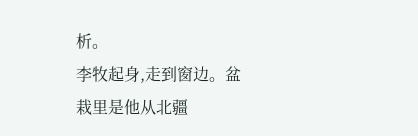析。
李牧起身,走到窗边。盆栽里是他从北疆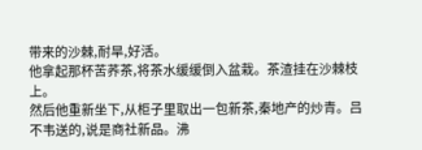带来的沙棘,耐旱,好活。
他拿起那杯苦荞茶,将茶水缓缓倒入盆栽。茶渣挂在沙棘枝上。
然后他重新坐下,从柜子里取出一包新茶,秦地产的炒青。吕不韦送的,说是商社新品。沸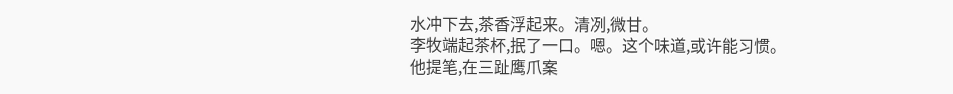水冲下去,茶香浮起来。清冽,微甘。
李牧端起茶杯,抿了一口。嗯。这个味道,或许能习惯。
他提笔,在三趾鹰爪案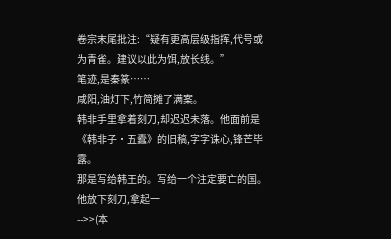卷宗末尾批注:“疑有更高层级指挥,代号或为青雀。建议以此为饵,放长线。”
笔迹,是秦篆……
咸阳,油灯下,竹简摊了满案。
韩非手里拿着刻刀,却迟迟未落。他面前是《韩非子·五蠹》的旧稿,字字诛心,锋芒毕露。
那是写给韩王的。写给一个注定要亡的国。
他放下刻刀,拿起一
-->>(本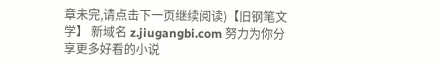章未完,请点击下一页继续阅读)【旧钢笔文学】 新域名 z.jiugangbi.com 努力为你分享更多好看的小说